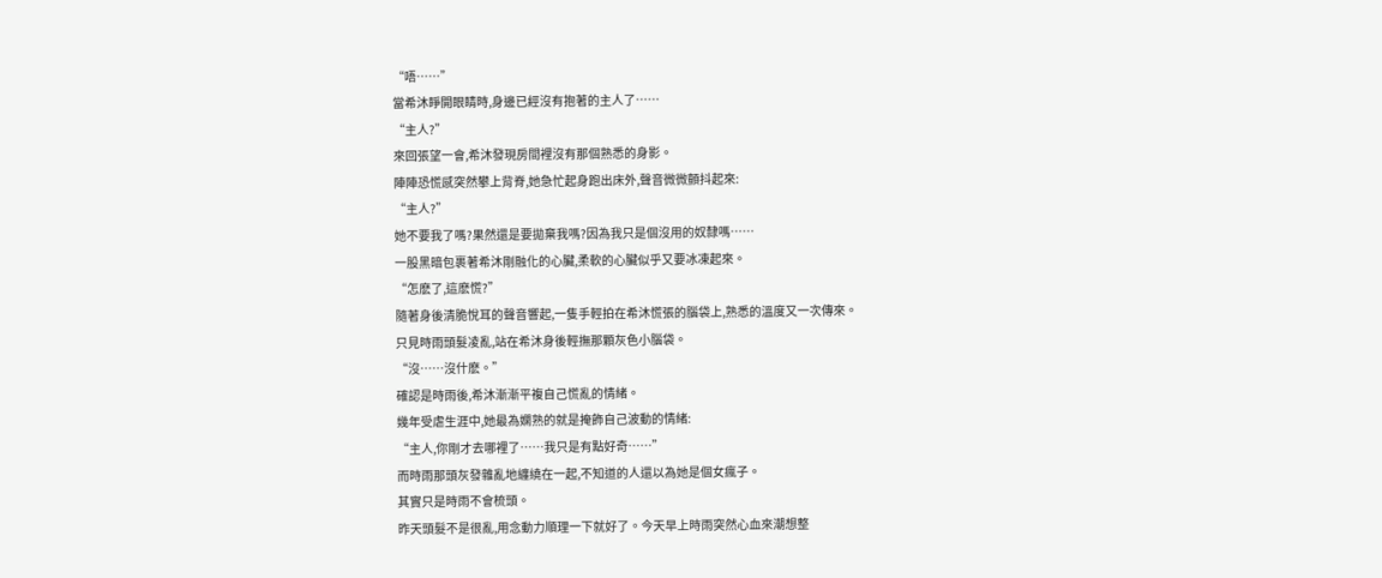“唔……”
當希沐睜開眼睛時,身邊已經沒有抱著的主人了……
“主人?”
來回張望一會,希沐發現房間裡沒有那個熟悉的身影。
陣陣恐慌感突然攀上背脊,她急忙起身跑出床外,聲音微微顫抖起來:
“主人?”
她不要我了嗎?果然還是要拋棄我嗎?因為我只是個沒用的奴隸嗎……
一股黑暗包裹著希沐剛融化的心臟,柔軟的心臟似乎又要冰凍起來。
“怎麽了,這麽慌?”
隨著身後清脆悅耳的聲音響起,一隻手輕拍在希沐慌張的腦袋上,熟悉的溫度又一次傳來。
只見時雨頭髮凌亂,站在希沐身後輕撫那顆灰色小腦袋。
“沒……沒什麽。”
確認是時雨後,希沐漸漸平複自己慌亂的情緒。
幾年受虐生涯中,她最為嫻熟的就是掩飾自己波動的情緒:
“主人,你剛才去哪裡了……我只是有點好奇……”
而時雨那頭灰發雜亂地纏繞在一起,不知道的人還以為她是個女瘋子。
其實只是時雨不會梳頭。
昨天頭髮不是很亂,用念動力順理一下就好了。今天早上時雨突然心血來潮想整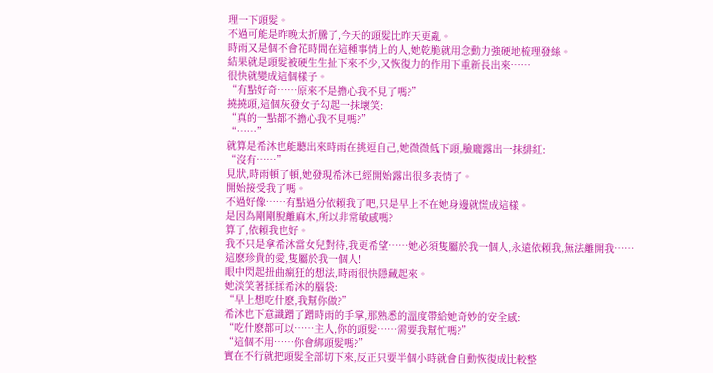理一下頭髮。
不過可能是昨晚太折騰了,今天的頭髮比昨天更亂。
時雨又是個不會花時間在這種事情上的人,她乾脆就用念動力強硬地梳理發絲。
結果就是頭髮被硬生生扯下來不少,又恢復力的作用下重新長出來……
很快就變成這個樣子。
“有點好奇……原來不是擔心我不見了嗎?”
撓撓頭,這個灰發女子勾起一抹壞笑:
“真的一點都不擔心我不見嗎?”
“……”
就算是希沐也能聽出來時雨在挑逗自己,她微微低下頭,臉龐露出一抹緋紅:
“沒有……”
見狀,時雨頓了頓,她發現希沐已經開始露出很多表情了。
開始接受我了嗎。
不過好像……有點過分依賴我了吧,只是早上不在她身邊就慌成這樣。
是因為剛剛脫離麻木,所以非常敏感嗎?
算了,依賴我也好。
我不只是拿希沐當女兒對待,我更希望……她必須隻屬於我一個人,永遠依賴我,無法離開我……
這麽珍貴的愛,隻屬於我一個人!
眼中閃起扭曲瘋狂的想法,時雨很快隱藏起來。
她淡笑著揉揉希沐的腦袋:
“早上想吃什麽,我幫你做?”
希沐也下意識蹭了蹭時雨的手掌,那熟悉的溫度帶給她奇妙的安全感:
“吃什麽都可以……主人,你的頭髮……需要我幫忙嗎?”
“這個不用……你會綁頭髮嗎?”
實在不行就把頭髮全部切下來,反正只要半個小時就會自動恢復成比較整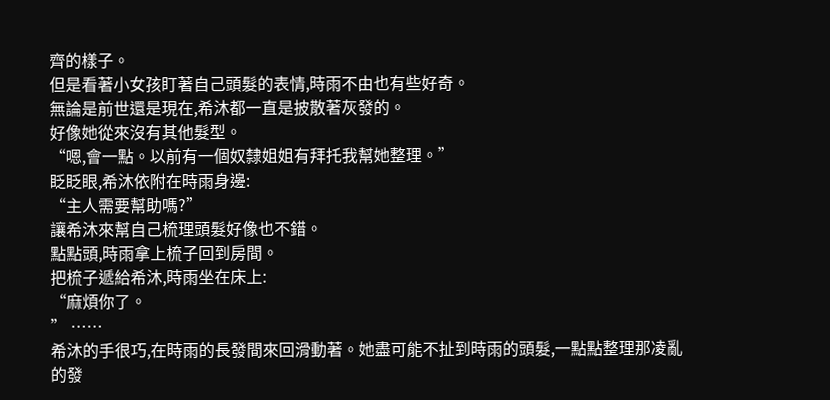齊的樣子。
但是看著小女孩盯著自己頭髮的表情,時雨不由也有些好奇。
無論是前世還是現在,希沐都一直是披散著灰發的。
好像她從來沒有其他髮型。
“嗯,會一點。以前有一個奴隸姐姐有拜托我幫她整理。”
眨眨眼,希沐依附在時雨身邊:
“主人需要幫助嗎?”
讓希沐來幫自己梳理頭髮好像也不錯。
點點頭,時雨拿上梳子回到房間。
把梳子遞給希沐,時雨坐在床上:
“麻煩你了。
” ……
希沐的手很巧,在時雨的長發間來回滑動著。她盡可能不扯到時雨的頭髮,一點點整理那凌亂的發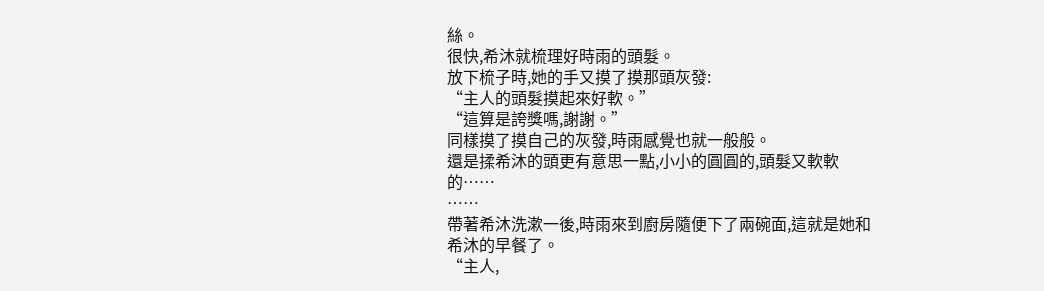絲。
很快,希沐就梳理好時雨的頭髮。
放下梳子時,她的手又摸了摸那頭灰發:
“主人的頭髮摸起來好軟。”
“這算是誇獎嗎,謝謝。”
同樣摸了摸自己的灰發,時雨感覺也就一般般。
還是揉希沐的頭更有意思一點,小小的圓圓的,頭髮又軟軟的……
……
帶著希沐洗漱一後,時雨來到廚房隨便下了兩碗面,這就是她和希沐的早餐了。
“主人,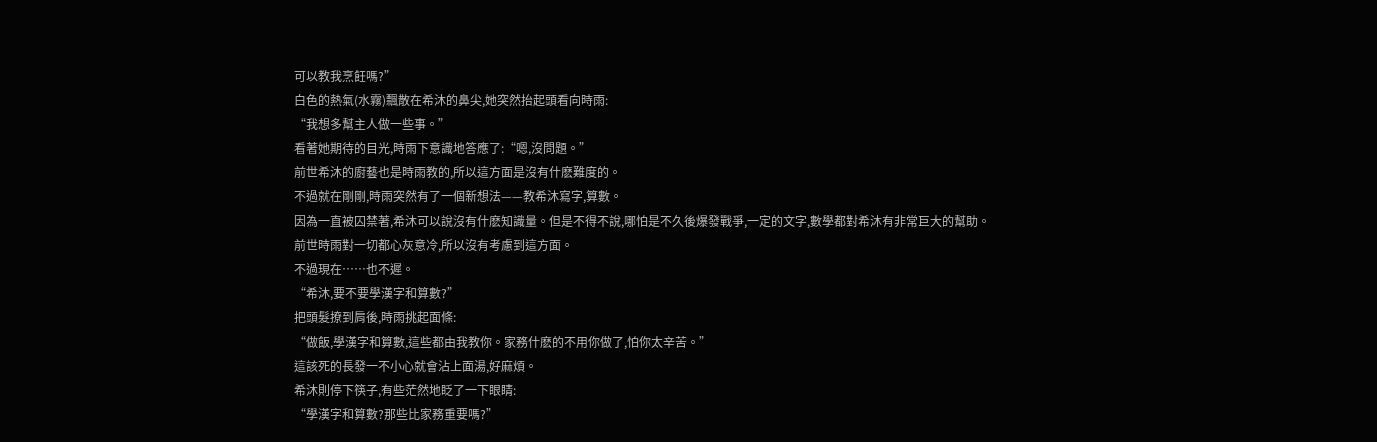可以教我烹飪嗎?”
白色的熱氣(水霧)飄散在希沐的鼻尖,她突然抬起頭看向時雨:
“我想多幫主人做一些事。”
看著她期待的目光,時雨下意識地答應了:“嗯,沒問題。”
前世希沐的廚藝也是時雨教的,所以這方面是沒有什麽難度的。
不過就在剛剛,時雨突然有了一個新想法——教希沐寫字,算數。
因為一直被囚禁著,希沐可以說沒有什麽知識量。但是不得不說,哪怕是不久後爆發戰爭,一定的文字,數學都對希沐有非常巨大的幫助。
前世時雨對一切都心灰意冷,所以沒有考慮到這方面。
不過現在……也不遲。
“希沐,要不要學漢字和算數?”
把頭髮撩到肩後,時雨挑起面條:
“做飯,學漢字和算數,這些都由我教你。家務什麽的不用你做了,怕你太辛苦。”
這該死的長發一不小心就會沾上面湯,好麻煩。
希沐則停下筷子,有些茫然地眨了一下眼睛:
“學漢字和算數?那些比家務重要嗎?”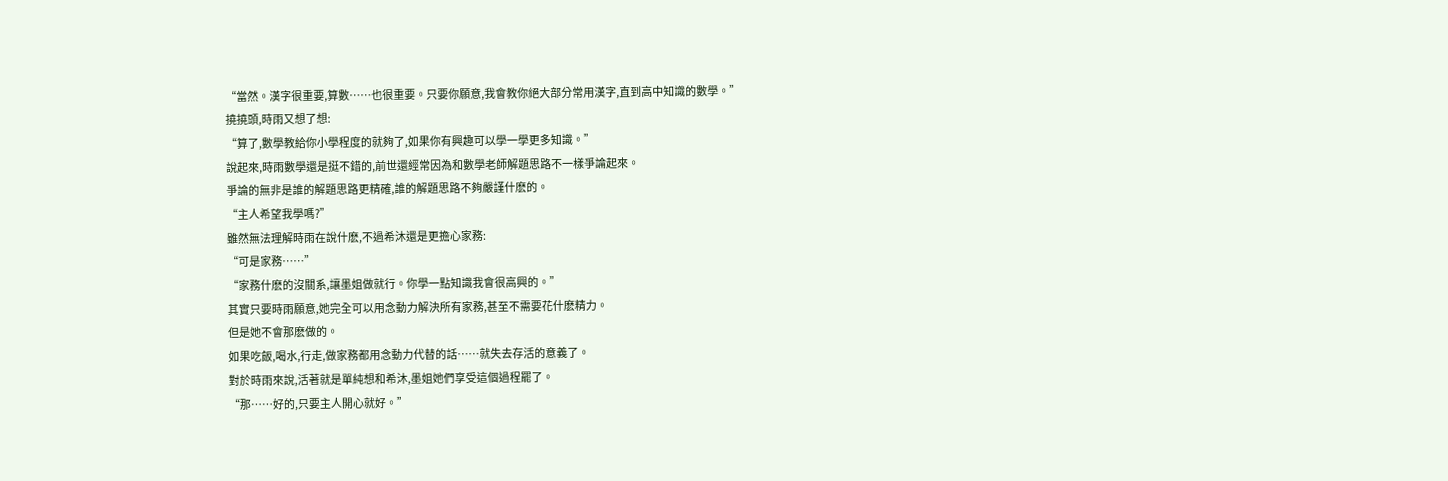“當然。漢字很重要,算數……也很重要。只要你願意,我會教你絕大部分常用漢字,直到高中知識的數學。”
撓撓頭,時雨又想了想:
“算了,數學教給你小學程度的就夠了,如果你有興趣可以學一學更多知識。”
說起來,時雨數學還是挺不錯的,前世還經常因為和數學老師解題思路不一樣爭論起來。
爭論的無非是誰的解題思路更精確,誰的解題思路不夠嚴謹什麽的。
“主人希望我學嗎?”
雖然無法理解時雨在說什麽,不過希沐還是更擔心家務:
“可是家務……”
“家務什麽的沒關系,讓墨姐做就行。你學一點知識我會很高興的。”
其實只要時雨願意,她完全可以用念動力解決所有家務,甚至不需要花什麽精力。
但是她不會那麽做的。
如果吃飯,喝水,行走,做家務都用念動力代替的話……就失去存活的意義了。
對於時雨來說,活著就是單純想和希沐,墨姐她們享受這個過程罷了。
“那……好的,只要主人開心就好。”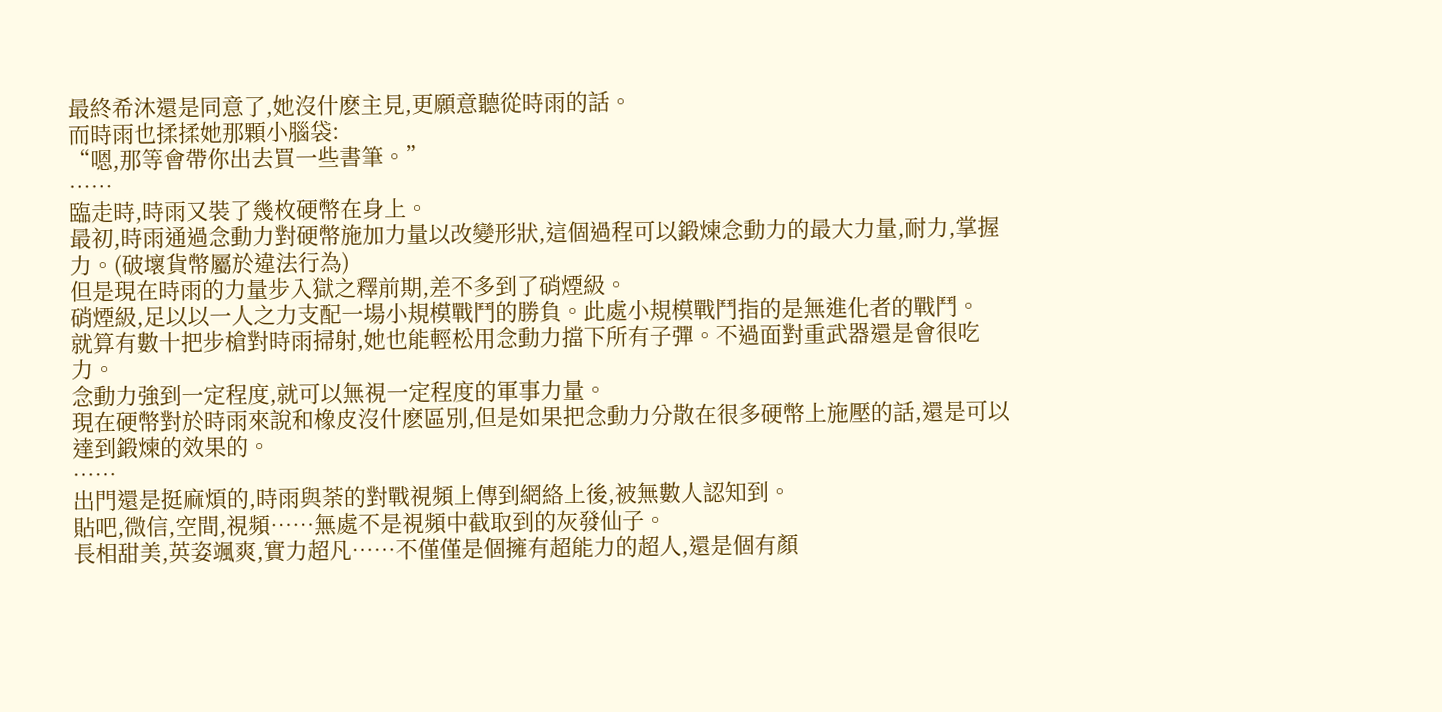最終希沐還是同意了,她沒什麽主見,更願意聽從時雨的話。
而時雨也揉揉她那顆小腦袋:
“嗯,那等會帶你出去買一些書筆。”
……
臨走時,時雨又裝了幾枚硬幣在身上。
最初,時雨通過念動力對硬幣施加力量以改變形狀,這個過程可以鍛煉念動力的最大力量,耐力,掌握力。(破壞貨幣屬於違法行為)
但是現在時雨的力量步入獄之釋前期,差不多到了硝煙級。
硝煙級,足以以一人之力支配一場小規模戰鬥的勝負。此處小規模戰鬥指的是無進化者的戰鬥。
就算有數十把步槍對時雨掃射,她也能輕松用念動力擋下所有子彈。不過面對重武器還是會很吃力。
念動力強到一定程度,就可以無視一定程度的軍事力量。
現在硬幣對於時雨來說和橡皮沒什麽區別,但是如果把念動力分散在很多硬幣上施壓的話,還是可以達到鍛煉的效果的。
……
出門還是挺麻煩的,時雨與荼的對戰視頻上傳到網絡上後,被無數人認知到。
貼吧,微信,空間,視頻……無處不是視頻中截取到的灰發仙子。
長相甜美,英姿颯爽,實力超凡……不僅僅是個擁有超能力的超人,還是個有顏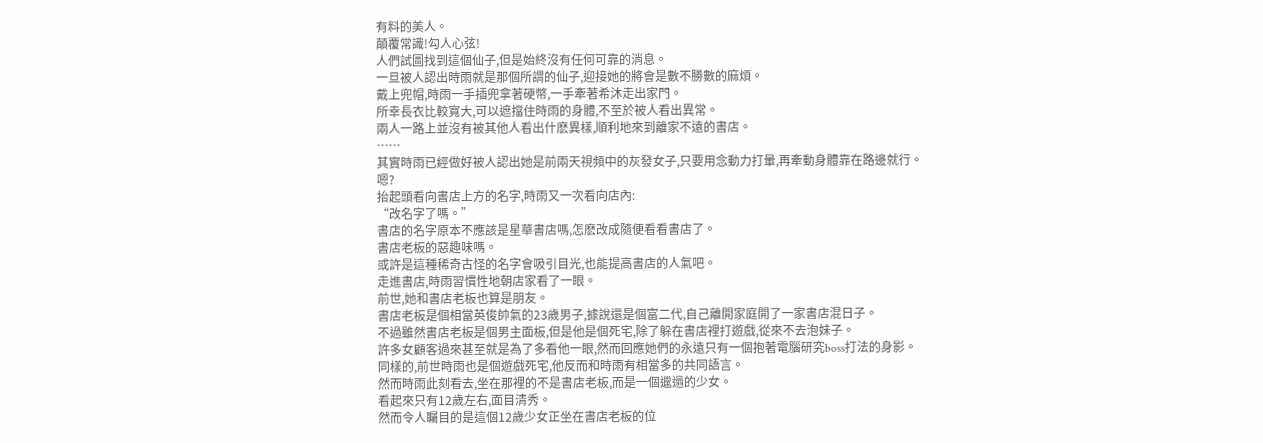有料的美人。
顛覆常識!勾人心弦!
人們試圖找到這個仙子,但是始終沒有任何可靠的消息。
一旦被人認出時雨就是那個所謂的仙子,迎接她的將會是數不勝數的麻煩。
戴上兜帽,時雨一手插兜拿著硬幣,一手牽著希沐走出家門。
所幸長衣比較寬大,可以遮擋住時雨的身體,不至於被人看出異常。
兩人一路上並沒有被其他人看出什麽異樣,順利地來到離家不遠的書店。
……
其實時雨已經做好被人認出她是前兩天視頻中的灰發女子,只要用念動力打暈,再牽動身體靠在路邊就行。
嗯?
抬起頭看向書店上方的名字,時雨又一次看向店內:
“改名字了嗎。”
書店的名字原本不應該是星華書店嗎,怎麽改成隨便看看書店了。
書店老板的惡趣味嗎。
或許是這種稀奇古怪的名字會吸引目光,也能提高書店的人氣吧。
走進書店,時雨習慣性地朝店家看了一眼。
前世,她和書店老板也算是朋友。
書店老板是個相當英俊帥氣的23歲男子,據說還是個富二代,自己離開家庭開了一家書店混日子。
不過雖然書店老板是個男主面板,但是他是個死宅,除了躲在書店裡打遊戲,從來不去泡妹子。
許多女顧客過來甚至就是為了多看他一眼,然而回應她們的永遠只有一個抱著電腦研究boss打法的身影。
同樣的,前世時雨也是個遊戲死宅,他反而和時雨有相當多的共同語言。
然而時雨此刻看去,坐在那裡的不是書店老板,而是一個邋遢的少女。
看起來只有12歲左右,面目清秀。
然而令人矚目的是這個12歲少女正坐在書店老板的位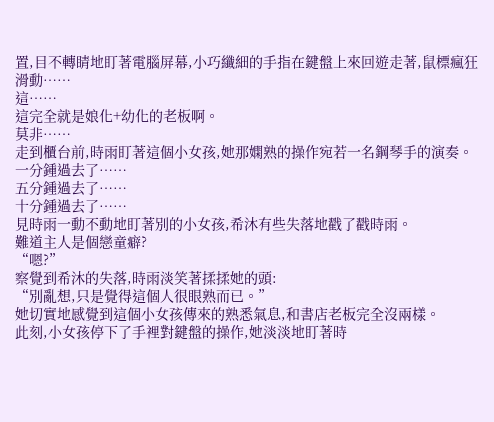置,目不轉睛地盯著電腦屏幕,小巧纖細的手指在鍵盤上來回遊走著,鼠標瘋狂滑動……
這……
這完全就是娘化+幼化的老板啊。
莫非……
走到櫃台前,時雨盯著這個小女孩,她那嫻熟的操作宛若一名鋼琴手的演奏。
一分鍾過去了……
五分鍾過去了……
十分鍾過去了……
見時雨一動不動地盯著別的小女孩,希沐有些失落地戳了戳時雨。
難道主人是個戀童癖?
“嗯?”
察覺到希沐的失落,時雨淡笑著揉揉她的頭:
“別亂想,只是覺得這個人很眼熟而已。”
她切實地感覺到這個小女孩傳來的熟悉氣息,和書店老板完全沒兩樣。
此刻,小女孩停下了手裡對鍵盤的操作,她淡淡地盯著時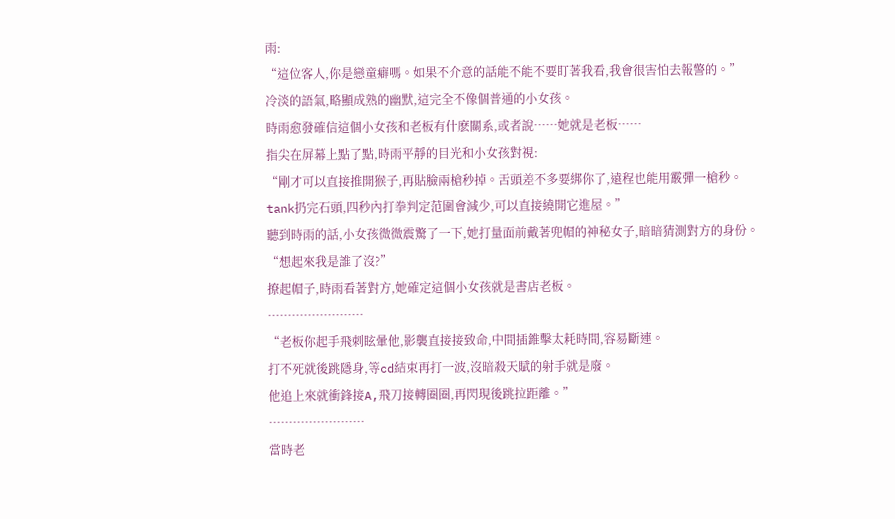雨:
“這位客人,你是戀童癖嗎。如果不介意的話能不能不要盯著我看,我會很害怕去報警的。”
冷淡的語氣,略顯成熟的幽默,這完全不像個普通的小女孩。
時雨愈發確信這個小女孩和老板有什麽關系,或者說……她就是老板……
指尖在屏幕上點了點,時雨平靜的目光和小女孩對視:
“剛才可以直接推開猴子,再貼臉兩槍秒掉。舌頭差不多要綁你了,遠程也能用霰彈一槍秒。
tank扔完石頭,四秒內打拳判定范圍會減少,可以直接繞開它進屋。”
聽到時雨的話,小女孩微微震驚了一下,她打量面前戴著兜帽的神秘女子,暗暗猜測對方的身份。
“想起來我是誰了沒?”
撩起帽子,時雨看著對方,她確定這個小女孩就是書店老板。
……………………
“老板你起手飛刺眩暈他,影襲直接接致命,中間插錐擊太耗時間,容易斷連。
打不死就後跳隱身,等cd結束再打一波,沒暗殺天賦的射手就是廢。
他追上來就衝鋒接A,飛刀接轉圈圈,再閃現後跳拉距離。”
……………………
當時老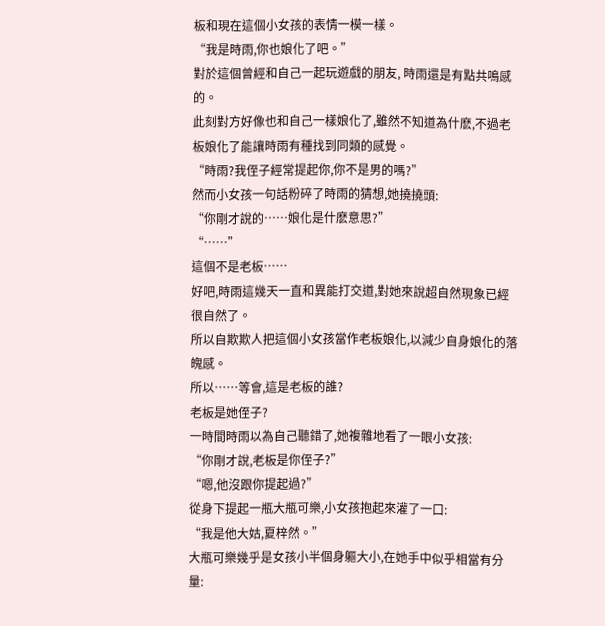板和現在這個小女孩的表情一模一樣。
“我是時雨,你也娘化了吧。”
對於這個曾經和自己一起玩遊戲的朋友, 時雨還是有點共鳴感的。
此刻對方好像也和自己一樣娘化了,雖然不知道為什麽,不過老板娘化了能讓時雨有種找到同類的感覺。
“時雨?我侄子經常提起你,你不是男的嗎?”
然而小女孩一句話粉碎了時雨的猜想,她撓撓頭:
“你剛才說的……娘化是什麽意思?”
“……”
這個不是老板……
好吧,時雨這幾天一直和異能打交道,對她來說超自然現象已經很自然了。
所以自欺欺人把這個小女孩當作老板娘化,以減少自身娘化的落魄感。
所以……等會,這是老板的誰?
老板是她侄子?
一時間時雨以為自己聽錯了,她複雜地看了一眼小女孩:
“你剛才說,老板是你侄子?”
“嗯,他沒跟你提起過?”
從身下提起一瓶大瓶可樂,小女孩抱起來灌了一口:
“我是他大姑,夏梓然。”
大瓶可樂幾乎是女孩小半個身軀大小,在她手中似乎相當有分量: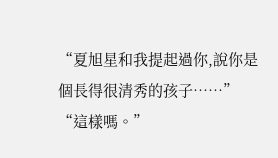“夏旭星和我提起過你,說你是個長得很清秀的孩子……”
“這樣嗎。”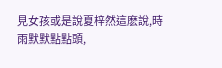見女孩或是說夏梓然這麽說,時雨默默點點頭,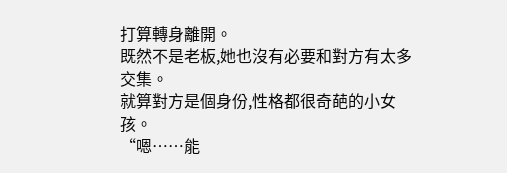打算轉身離開。
既然不是老板,她也沒有必要和對方有太多交集。
就算對方是個身份,性格都很奇葩的小女孩。
“嗯……能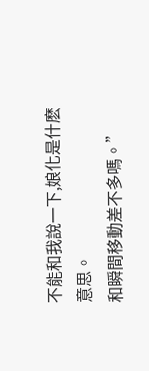不能和我說一下,娘化是什麽意思。
和瞬間移動差不多嗎。”